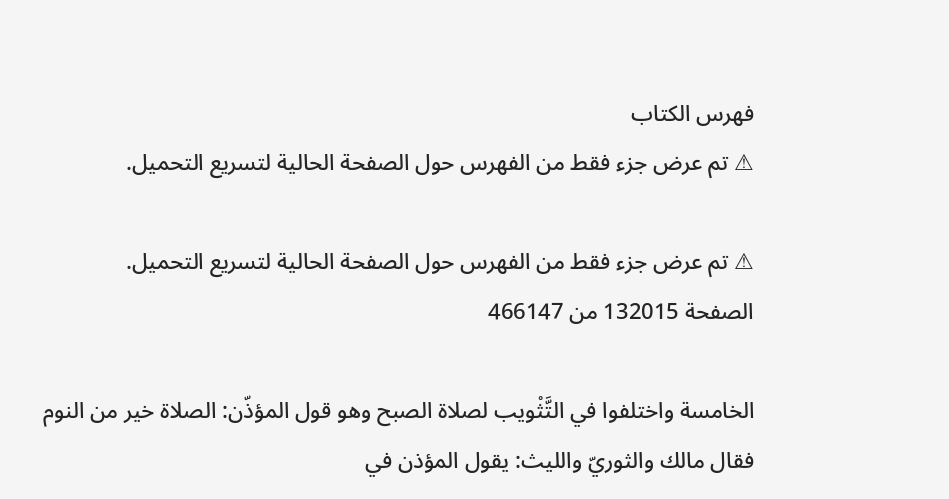فهرس الكتاب
⚠ تم عرض جزء فقط من الفهرس حول الصفحة الحالية لتسريع التحميل.

⚠ تم عرض جزء فقط من الفهرس حول الصفحة الحالية لتسريع التحميل.
الصفحة 132015 من 466147

الخامسة واختلفوا في التَّثْويب لصلاة الصبح وهو قول المؤذّن: الصلاة خير من النوم فقال مالك والثوريّ والليث: يقول المؤذن في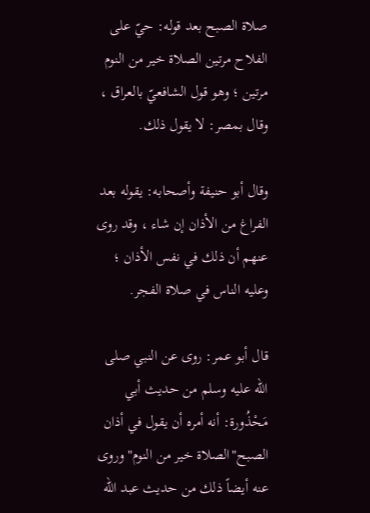صلاة الصبح بعد قوله: حيّ على الفلاح مرتين الصلاة خير من النوم مرتين ؛ وهو قول الشافعيّ بالعراق ، وقال بمصر: لا يقول ذلك.

وقال أبو حنيفة وأصحابه: يقوله بعد الفراغ من الأذان إن شاء ، وقد روى عنهم أن ذلك في نفس الأذان ؛ وعليه الناس في صلاة الفجر.

قال أبو عمر: روى عن النبي صلى الله عليه وسلم من حديث أبي مَحْذُورة: أنه أمره أن يقول في أذان الصبح"الصلاة خير من النوم"وروى عنه أيضاً ذلك من حديث عبد الله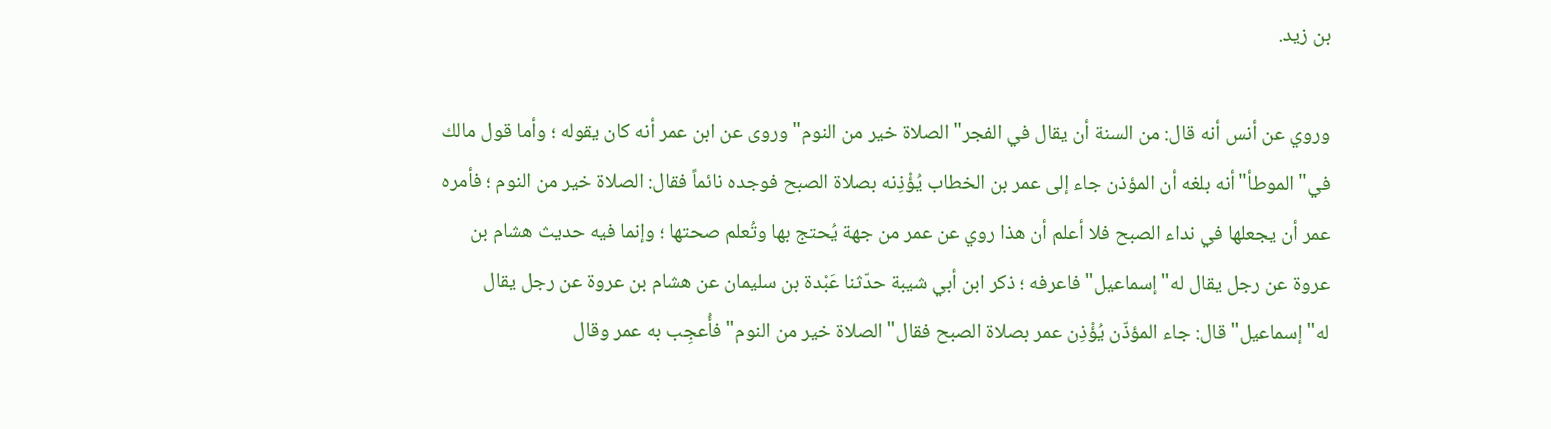بن زيد.

وروي عن أنس أنه قال: من السنة أن يقال في الفجر"الصلاة خير من النوم"وروى عن ابن عمر أنه كان يقوله ؛ وأما قول مالك في"الموطأ"أنه بلغه أن المؤذن جاء إلى عمر بن الخطاب يُؤْذِنه بصلاة الصبح فوجده نائماً فقال: الصلاة خير من النوم ؛ فأمره عمر أن يجعلها في نداء الصبح فلا أعلم أن هذا روي عن عمر من جهة يُحتج بها وتُعلم صحتها ؛ وإنما فيه حديث هشام بن عروة عن رجل يقال له"إسماعيل"فاعرفه ؛ ذكر ابن أبي شيبة حدّثنا عَبْدة بن سليمان عن هشام بن عروة عن رجل يقال له"إسماعيل"قال: جاء المؤذّن يُؤْذِن عمر بصلاة الصبح فقال"الصلاة خير من النوم"فأُعجِب به عمر وقال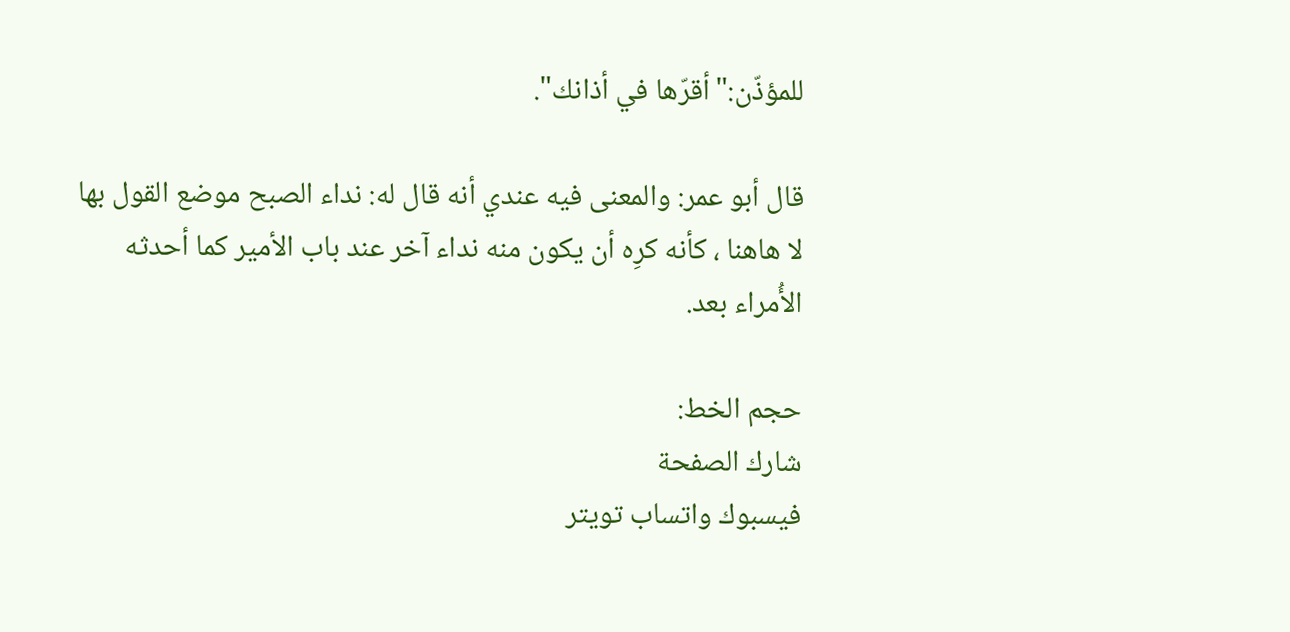للمؤذّن:"أقرّها في أذانك".

قال أبو عمر: والمعنى فيه عندي أنه قال له: نداء الصبح موضع القول بها لا هاهنا ، كأنه كرِه أن يكون منه نداء آخر عند باب الأمير كما أحدثه الأُمراء بعد.

حجم الخط:
شارك الصفحة
فيسبوك واتساب تويتر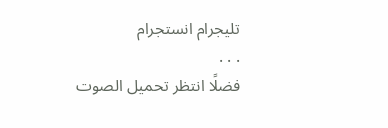تليجرام انستجرام
. . .
فضلًا انتظر تحميل الصوت